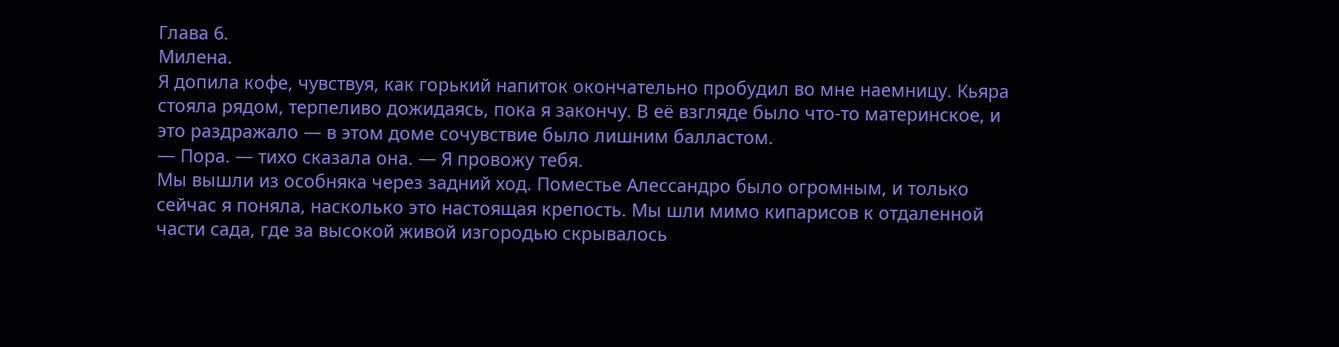Глава 6.
Милена.
Я допила кофе, чувствуя, как горький напиток окончательно пробудил во мне наемницу. Кьяра стояла рядом, терпеливо дожидаясь, пока я закончу. В её взгляде было что-то материнское, и это раздражало — в этом доме сочувствие было лишним балластом.
— Пора. — тихо сказала она. — Я провожу тебя.
Мы вышли из особняка через задний ход. Поместье Алессандро было огромным, и только сейчас я поняла, насколько это настоящая крепость. Мы шли мимо кипарисов к отдаленной части сада, где за высокой живой изгородью скрывалось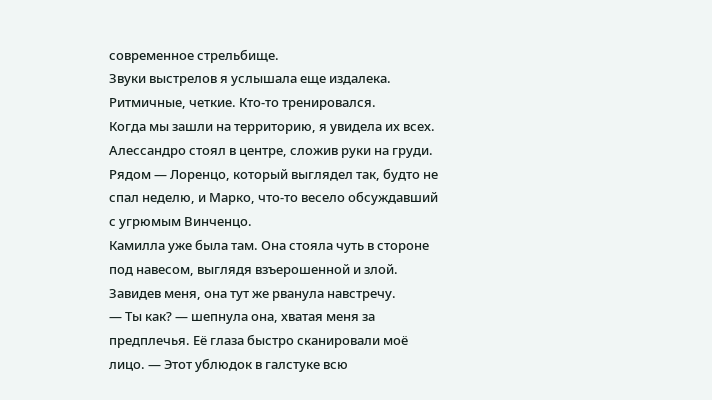современное стрельбище.
Звуки выстрелов я услышала еще издалека. Ритмичные, четкие. Кто-то тренировался.
Когда мы зашли на территорию, я увидела их всех. Алессандро стоял в центре, сложив руки на груди. Рядом — Лоренцо, который выглядел так, будто не спал неделю, и Марко, что-то весело обсуждавший с угрюмым Винченцо.
Камилла уже была там. Она стояла чуть в стороне под навесом, выглядя взъерошенной и злой. Завидев меня, она тут же рванула навстречу.
— Ты как? — шепнула она, хватая меня за предплечья. Её глаза быстро сканировали моё лицо. — Этот ублюдок в галстуке всю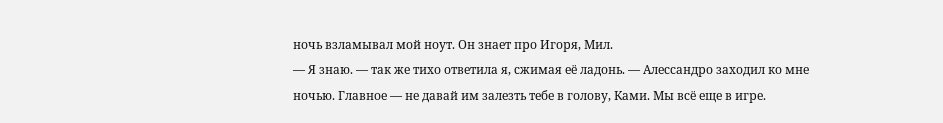ночь взламывал мой ноут. Он знает про Игоря, Мил.
— Я знаю. — так же тихо ответила я, сжимая её ладонь. — Алессандро заходил ко мне ночью. Главное — не давай им залезть тебе в голову, Ками. Мы всё еще в игре.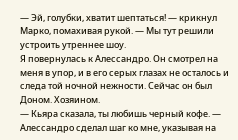— Эй, голубки, хватит шептаться! — крикнул Марко, помахивая рукой. — Мы тут решили устроить утреннее шоу.
Я повернулась к Алессандро. Он смотрел на меня в упор, и в его серых глазах не осталось и следа той ночной нежности. Сейчас он был Доном. Хозяином.
— Кьяра сказала, ты любишь черный кофе. — Алессандро сделал шаг ко мне, указывая на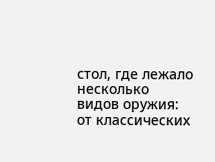стол, где лежало несколько видов оружия: от классических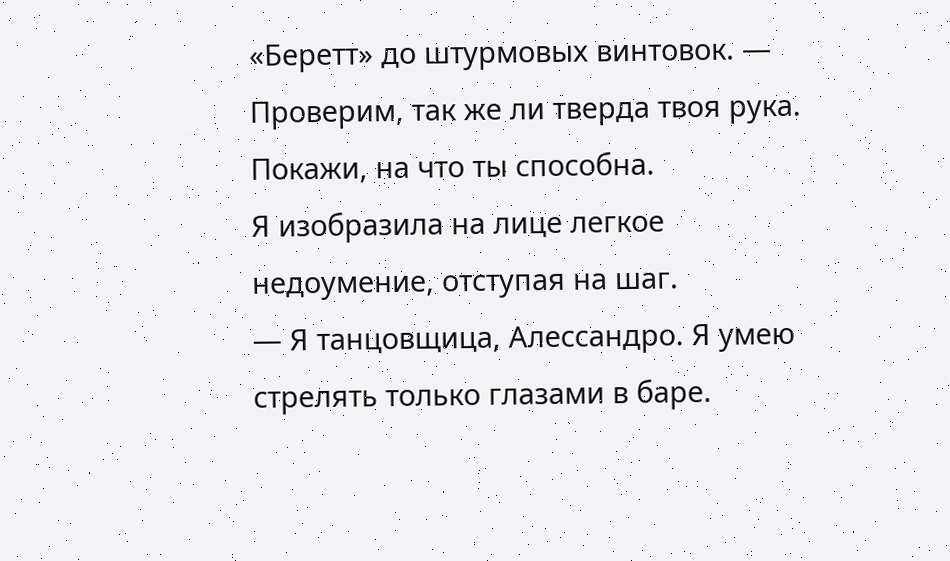«Беретт» до штурмовых винтовок. — Проверим, так же ли тверда твоя рука. Покажи, на что ты способна.
Я изобразила на лице легкое недоумение, отступая на шаг.
— Я танцовщица, Алессандро. Я умею стрелять только глазами в баре.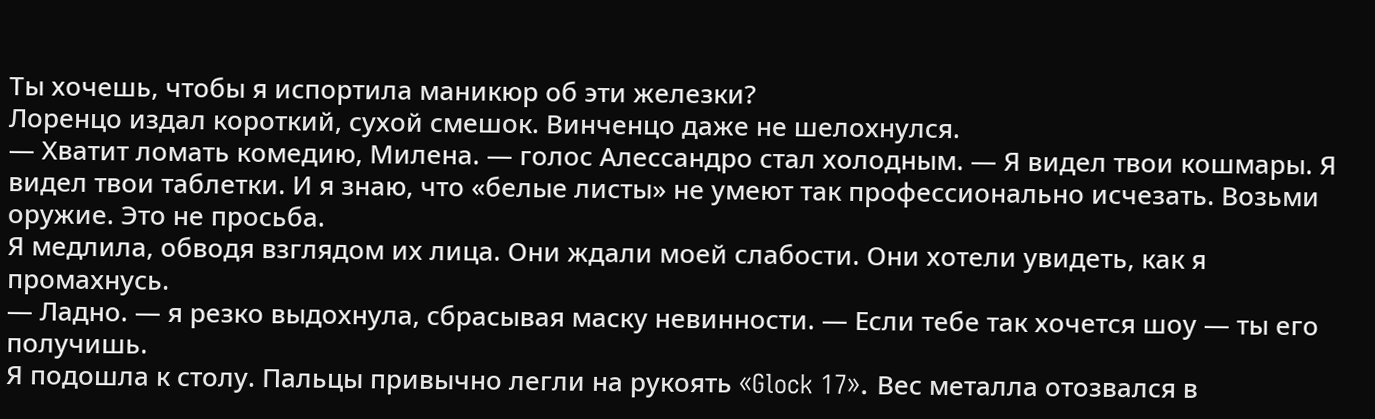Ты хочешь, чтобы я испортила маникюр об эти железки?
Лоренцо издал короткий, сухой смешок. Винченцо даже не шелохнулся.
— Хватит ломать комедию, Милена. — голос Алессандро стал холодным. — Я видел твои кошмары. Я видел твои таблетки. И я знаю, что «белые листы» не умеют так профессионально исчезать. Возьми оружие. Это не просьба.
Я медлила, обводя взглядом их лица. Они ждали моей слабости. Они хотели увидеть, как я промахнусь.
— Ладно. — я резко выдохнула, сбрасывая маску невинности. — Если тебе так хочется шоу — ты его получишь.
Я подошла к столу. Пальцы привычно легли на рукоять «Glock 17». Вес металла отозвался в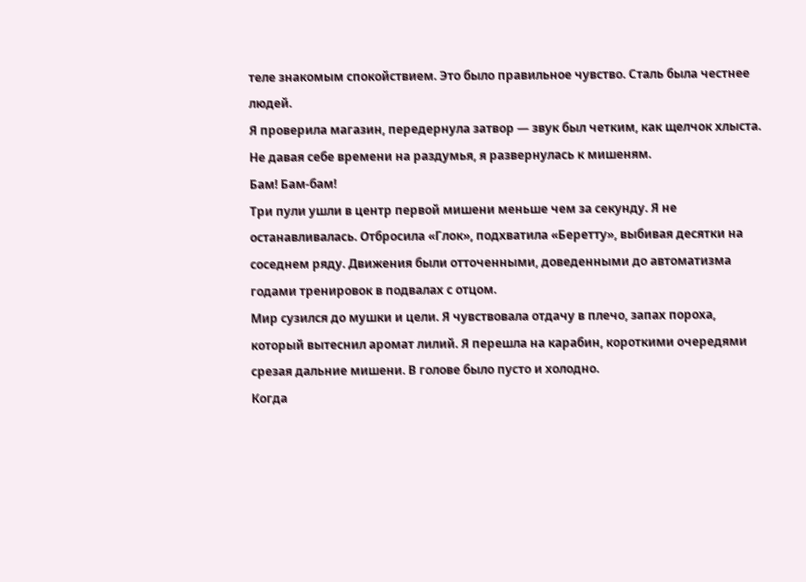теле знакомым спокойствием. Это было правильное чувство. Сталь была честнее людей.
Я проверила магазин, передернула затвор — звук был четким, как щелчок хлыста. Не давая себе времени на раздумья, я развернулась к мишеням.
Бам! Бам-бам!
Три пули ушли в центр первой мишени меньше чем за секунду. Я не останавливалась. Отбросила «Глок», подхватила «Беретту», выбивая десятки на соседнем ряду. Движения были отточенными, доведенными до автоматизма годами тренировок в подвалах с отцом.
Мир сузился до мушки и цели. Я чувствовала отдачу в плечо, запах пороха, который вытеснил аромат лилий. Я перешла на карабин, короткими очередями срезая дальние мишени. В голове было пусто и холодно.
Когда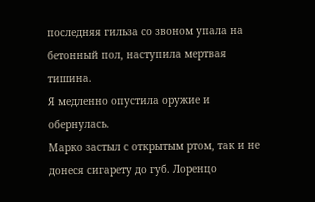последняя гильза со звоном упала на бетонный пол, наступила мертвая тишина.
Я медленно опустила оружие и обернулась.
Марко застыл с открытым ртом, так и не донеся сигарету до губ. Лоренцо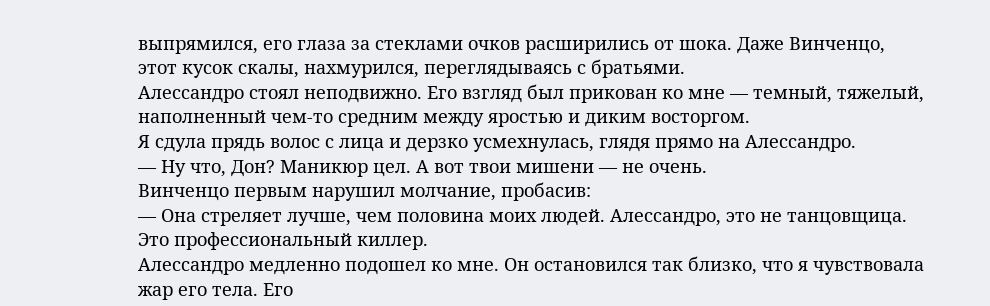выпрямился, его глаза за стеклами очков расширились от шока. Даже Винченцо, этот кусок скалы, нахмурился, переглядываясь с братьями.
Алессандро стоял неподвижно. Его взгляд был прикован ко мне — темный, тяжелый, наполненный чем-то средним между яростью и диким восторгом.
Я сдула прядь волос с лица и дерзко усмехнулась, глядя прямо на Алессандро.
— Ну что, Дон? Маникюр цел. А вот твои мишени — не очень.
Винченцо первым нарушил молчание, пробасив:
— Она стреляет лучше, чем половина моих людей. Алессандро, это не танцовщица. Это профессиональный киллер.
Алессандро медленно подошел ко мне. Он остановился так близко, что я чувствовала жар его тела. Его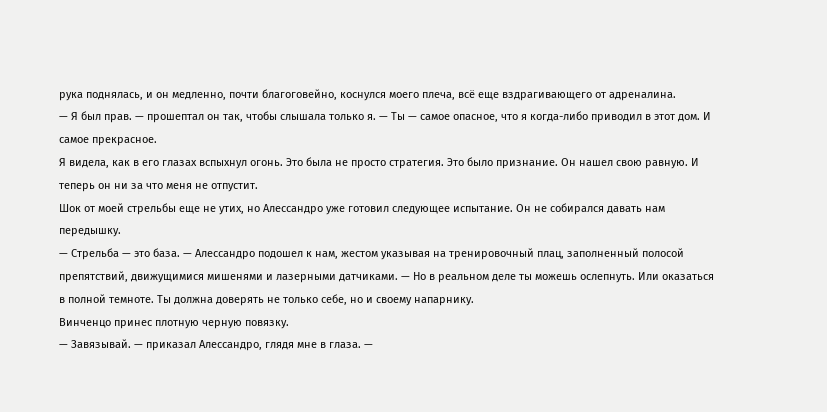рука поднялась, и он медленно, почти благоговейно, коснулся моего плеча, всё еще вздрагивающего от адреналина.
— Я был прав. — прошептал он так, чтобы слышала только я. — Ты — самое опасное, что я когда-либо приводил в этот дом. И самое прекрасное.
Я видела, как в его глазах вспыхнул огонь. Это была не просто стратегия. Это было признание. Он нашел свою равную. И теперь он ни за что меня не отпустит.
Шок от моей стрельбы еще не утих, но Алессандро уже готовил следующее испытание. Он не собирался давать нам передышку.
— Стрельба — это база. — Алессандро подошел к нам, жестом указывая на тренировочный плац, заполненный полосой препятствий, движущимися мишенями и лазерными датчиками. — Но в реальном деле ты можешь ослепнуть. Или оказаться в полной темноте. Ты должна доверять не только себе, но и своему напарнику.
Винченцо принес плотную черную повязку.
— Завязывай. — приказал Алессандро, глядя мне в глаза. —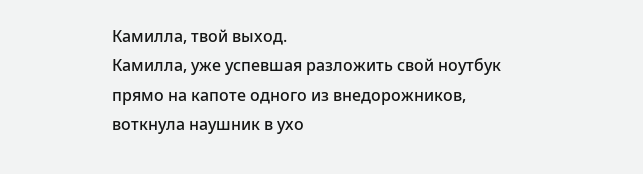Камилла, твой выход.
Камилла, уже успевшая разложить свой ноутбук прямо на капоте одного из внедорожников, воткнула наушник в ухо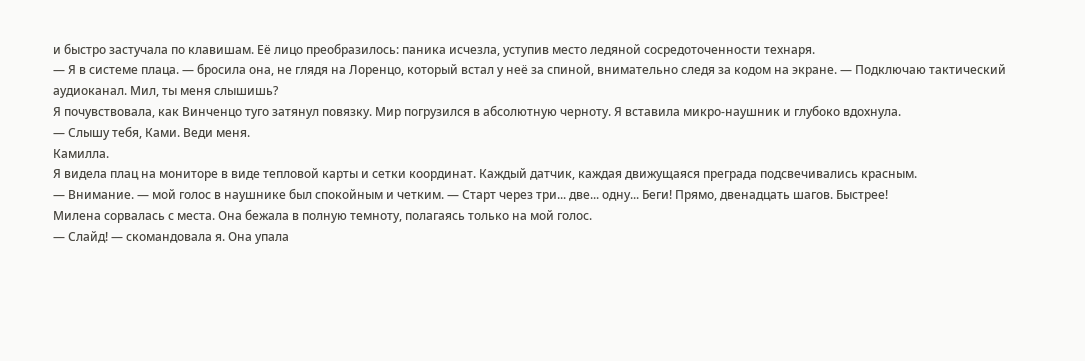и быстро застучала по клавишам. Её лицо преобразилось: паника исчезла, уступив место ледяной сосредоточенности технаря.
— Я в системе плаца. — бросила она, не глядя на Лоренцо, который встал у неё за спиной, внимательно следя за кодом на экране. — Подключаю тактический аудиоканал. Мил, ты меня слышишь?
Я почувствовала, как Винченцо туго затянул повязку. Мир погрузился в абсолютную черноту. Я вставила микро-наушник и глубоко вдохнула.
— Слышу тебя, Ками. Веди меня.
Камилла.
Я видела плац на мониторе в виде тепловой карты и сетки координат. Каждый датчик, каждая движущаяся преграда подсвечивались красным.
— Внимание. — мой голос в наушнике был спокойным и четким. — Старт через три... две... одну... Беги! Прямо, двенадцать шагов. Быстрее!
Милена сорвалась с места. Она бежала в полную темноту, полагаясь только на мой голос.
— Слайд! — скомандовала я. Она упала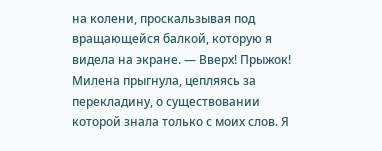на колени, проскальзывая под вращающейся балкой, которую я видела на экране. — Вверх! Прыжок!
Милена прыгнула, цепляясь за перекладину, о существовании которой знала только с моих слов. Я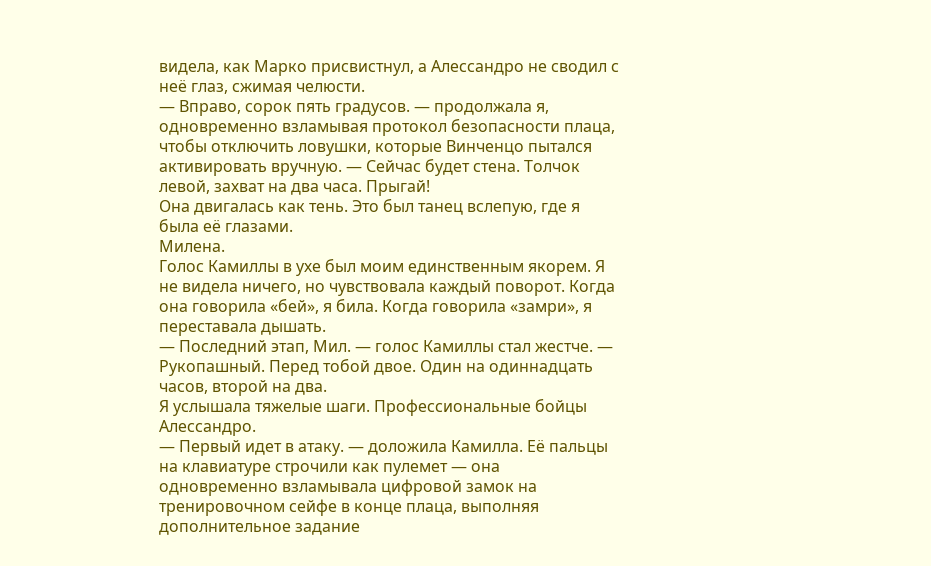видела, как Марко присвистнул, а Алессандро не сводил с неё глаз, сжимая челюсти.
— Вправо, сорок пять градусов. — продолжала я, одновременно взламывая протокол безопасности плаца, чтобы отключить ловушки, которые Винченцо пытался активировать вручную. — Сейчас будет стена. Толчок левой, захват на два часа. Прыгай!
Она двигалась как тень. Это был танец вслепую, где я была её глазами.
Милена.
Голос Камиллы в ухе был моим единственным якорем. Я не видела ничего, но чувствовала каждый поворот. Когда она говорила «бей», я била. Когда говорила «замри», я переставала дышать.
— Последний этап, Мил. — голос Камиллы стал жестче. — Рукопашный. Перед тобой двое. Один на одиннадцать часов, второй на два.
Я услышала тяжелые шаги. Профессиональные бойцы Алессандро.
— Первый идет в атаку. — доложила Камилла. Её пальцы на клавиатуре строчили как пулемет — она одновременно взламывала цифровой замок на тренировочном сейфе в конце плаца, выполняя дополнительное задание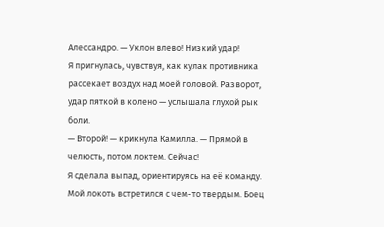Алессандро. — Уклон влево! Низкий удар!
Я пригнулась, чувствуя, как кулак противника рассекает воздух над моей головой. Разворот, удар пяткой в колено — услышала глухой рык боли.
— Второй! — крикнула Камилла. — Прямой в челюсть, потом локтем. Сейчас!
Я сделала выпад, ориентируясь на её команду. Мой локоть встретился с чем-то твердым. Боец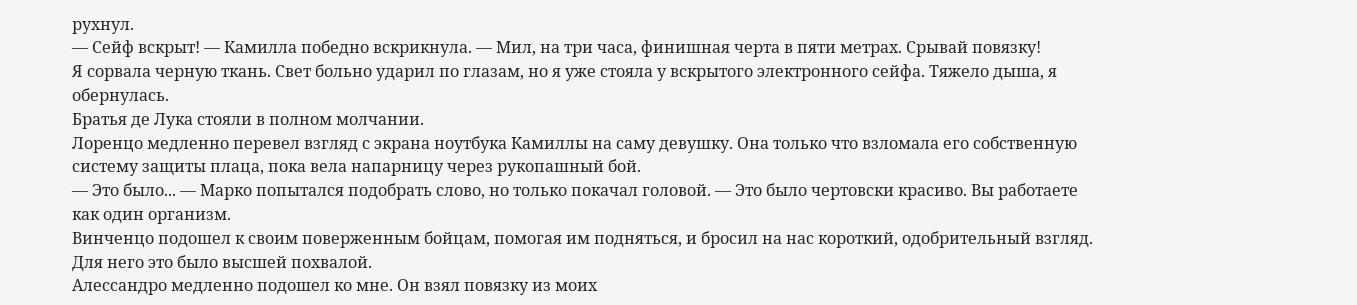рухнул.
— Сейф вскрыт! — Камилла победно вскрикнула. — Мил, на три часа, финишная черта в пяти метрах. Срывай повязку!
Я сорвала черную ткань. Свет больно ударил по глазам, но я уже стояла у вскрытого электронного сейфа. Тяжело дыша, я обернулась.
Братья де Лука стояли в полном молчании.
Лоренцо медленно перевел взгляд с экрана ноутбука Камиллы на саму девушку. Она только что взломала его собственную систему защиты плаца, пока вела напарницу через рукопашный бой.
— Это было... — Марко попытался подобрать слово, но только покачал головой. — Это было чертовски красиво. Вы работаете как один организм.
Винченцо подошел к своим поверженным бойцам, помогая им подняться, и бросил на нас короткий, одобрительный взгляд. Для него это было высшей похвалой.
Алессандро медленно подошел ко мне. Он взял повязку из моих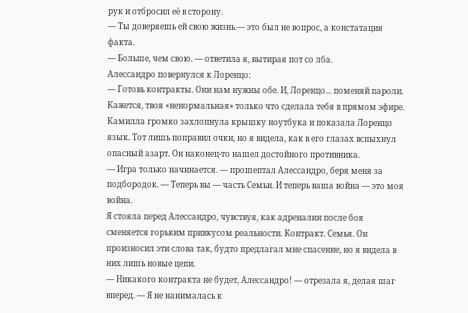рук и отбросил её в сторону.
— Ты доверяешь ей свою жизнь.— это был не вопрос, а констатация факта.
— Больше, чем свою. — ответила я, вытирая пот со лба.
Алессандро повернулся к Лоренцо:
— Готовь контракты. Они нам нужны обе. И, Лоренцо... поменяй пароли. Кажется, твоя «ненормальная» только что сделала тебя в прямом эфире.
Камилла громко захлопнула крышку ноутбука и показала Лоренцо язык. Тот лишь поправил очки, но я видела, как в его глазах вспыхнул опасный азарт. Он наконец-то нашел достойного противника.
— Игра только начинается. — прошептал Алессандро, беря меня за подбородок. — Теперь вы — часть Семьи. И теперь ваша война — это моя война.
Я стояла перед Алессандро, чувствуя, как адреналин после боя сменяется горьким привкусом реальности. Контракт. Семья. Он произносил эти слова так, будто предлагал мне спасение, но я видела в них лишь новые цепи.
— Никакого контракта не будет, Алессандро! — отрезала я, делая шаг вперед. — Я не нанималась к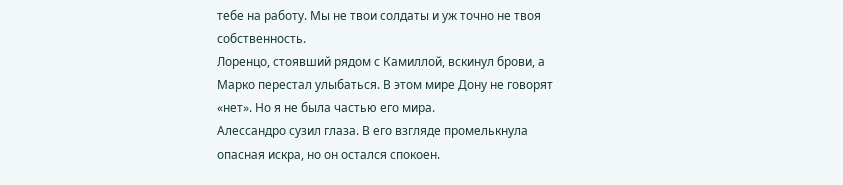тебе на работу. Мы не твои солдаты и уж точно не твоя собственность.
Лоренцо, стоявший рядом с Камиллой, вскинул брови, а Марко перестал улыбаться. В этом мире Дону не говорят «нет». Но я не была частью его мира.
Алессандро сузил глаза. В его взгляде промелькнула опасная искра, но он остался спокоен.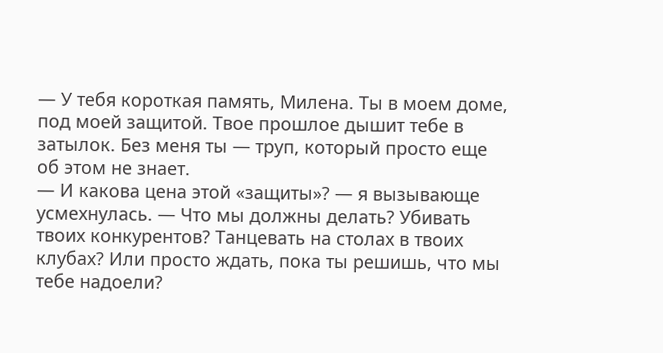— У тебя короткая память, Милена. Ты в моем доме, под моей защитой. Твое прошлое дышит тебе в затылок. Без меня ты — труп, который просто еще об этом не знает.
— И какова цена этой «защиты»? — я вызывающе усмехнулась. — Что мы должны делать? Убивать твоих конкурентов? Танцевать на столах в твоих клубах? Или просто ждать, пока ты решишь, что мы тебе надоели?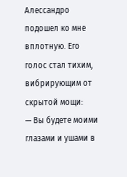Алессандро подошел ко мне вплотную. Его голос стал тихим, вибрирующим от скрытой мощи:
— Вы будете моими глазами и ушами в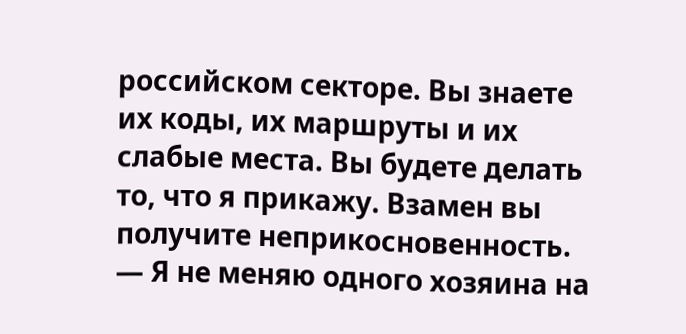российском секторе. Вы знаете их коды, их маршруты и их слабые места. Вы будете делать то, что я прикажу. Взамен вы получите неприкосновенность.
— Я не меняю одного хозяина на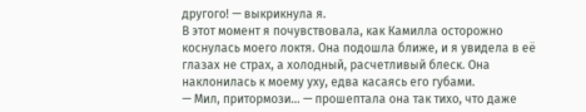другого! — выкрикнула я.
В этот момент я почувствовала, как Камилла осторожно коснулась моего локтя. Она подошла ближе, и я увидела в её глазах не страх, а холодный, расчетливый блеск. Она наклонилась к моему уху, едва касаясь его губами.
— Мил, притормози... — прошептала она так тихо, что даже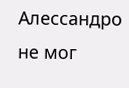Алессандро не мог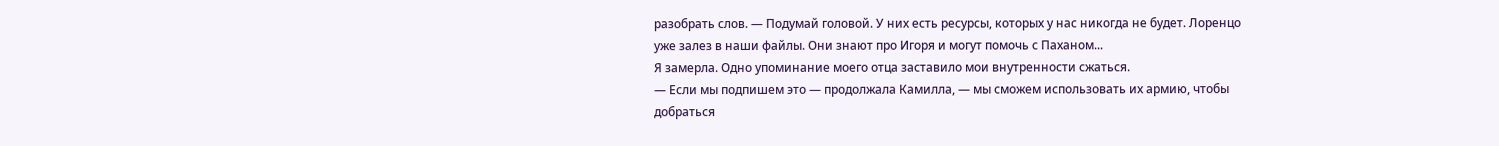разобрать слов. — Подумай головой. У них есть ресурсы, которых у нас никогда не будет. Лоренцо уже залез в наши файлы. Они знают про Игоря и могут помочь с Паханом...
Я замерла. Одно упоминание моего отца заставило мои внутренности сжаться.
— Если мы подпишем это — продолжала Камилла, — мы сможем использовать их армию, чтобы добраться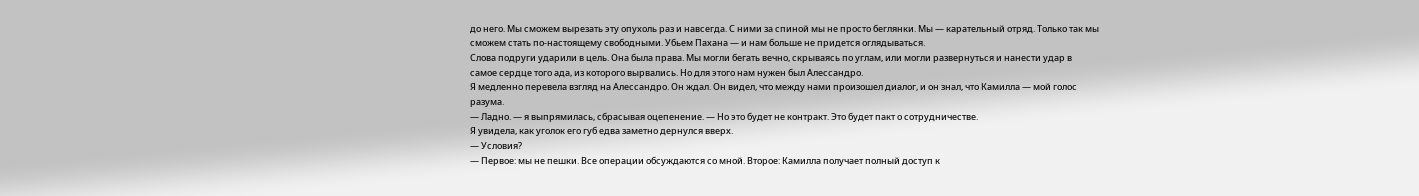до него. Мы сможем вырезать эту опухоль раз и навсегда. С ними за спиной мы не просто беглянки. Мы — карательный отряд. Только так мы сможем стать по-настоящему свободными. Убьем Пахана — и нам больше не придется оглядываться.
Слова подруги ударили в цель. Она была права. Мы могли бегать вечно, скрываясь по углам, или могли развернуться и нанести удар в самое сердце того ада, из которого вырвались. Но для этого нам нужен был Алессандро.
Я медленно перевела взгляд на Алессандро. Он ждал. Он видел, что между нами произошел диалог, и он знал, что Камилла — мой голос разума.
— Ладно. — я выпрямилась, сбрасывая оцепенение. — Но это будет не контракт. Это будет пакт о сотрудничестве.
Я увидела, как уголок его губ едва заметно дернулся вверх.
— Условия?
— Первое: мы не пешки. Все операции обсуждаются со мной. Второе: Камилла получает полный доступ к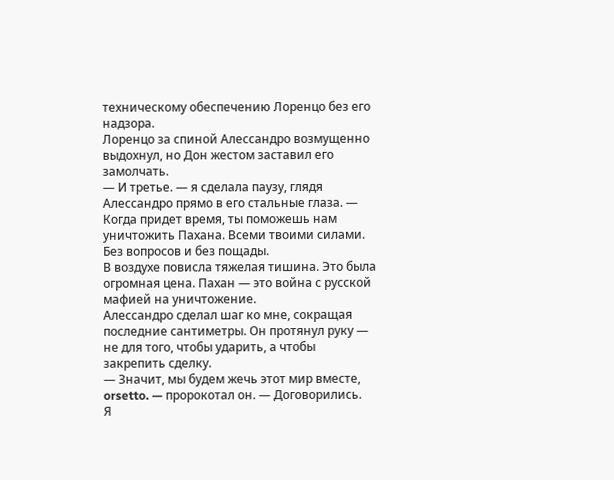техническому обеспечению Лоренцо без его надзора.
Лоренцо за спиной Алессандро возмущенно выдохнул, но Дон жестом заставил его замолчать.
— И третье. — я сделала паузу, глядя Алессандро прямо в его стальные глаза. — Когда придет время, ты поможешь нам уничтожить Пахана. Всеми твоими силами. Без вопросов и без пощады.
В воздухе повисла тяжелая тишина. Это была огромная цена. Пахан — это война с русской мафией на уничтожение.
Алессандро сделал шаг ко мне, сокращая последние сантиметры. Он протянул руку — не для того, чтобы ударить, а чтобы закрепить сделку.
— Значит, мы будем жечь этот мир вместе, orsetto. — пророкотал он. — Договорились.
Я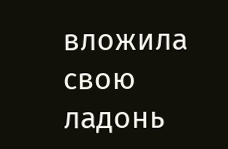вложила свою ладонь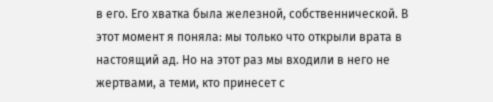в его. Его хватка была железной, собственнической. В этот момент я поняла: мы только что открыли врата в настоящий ад. Но на этот раз мы входили в него не жертвами, а теми, кто принесет с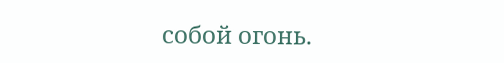собой огонь.